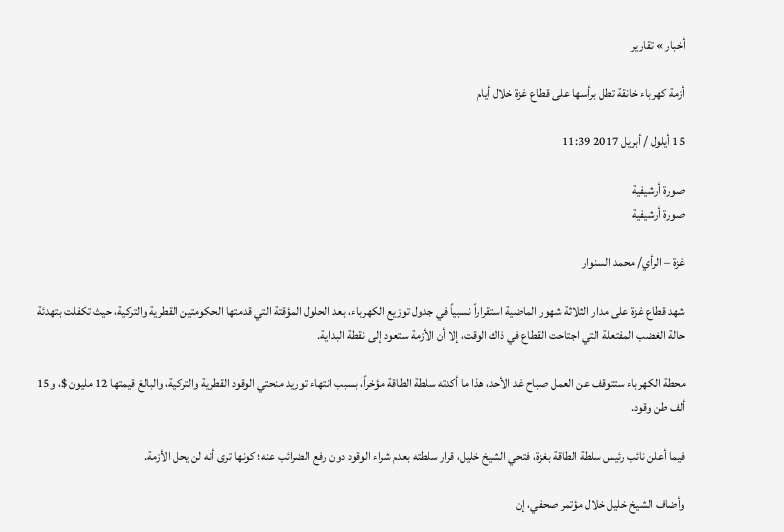أخبار » تقارير

أزمة كهرباء خانقة تطل برأسها على قطاع غزة خلال أيام

15 أيلول / أبريل 2017 11:39

صورة أرشيفية
صورة أرشيفية

غزة – الرأي/ محمد السنوار

شهد قطاع غزة على مدار الثلاثة شهور الماضية استقراراً نسبياً في جدول توزيع الكهرباء، بعد الحلول المؤقتة التي قدمتها الحكومتين القطرية والتركية، حيث تكفلت بتهدئة حالة الغضب المفتعلة التي اجتاحت القطاع في ذاك الوقت، إلا أن الأزمة ستعود إلى نقطة البداية.

محطة الكهرباء ستتوقف عن العمل صباح غد الأحد، هذا ما أكدته سلطة الطاقة مؤخراً، بسبب انتهاء توريد منحتي الوقود القطرية والتركية، والبالغ قيمتها 12 مليون $، و15 ألف طن وقود.

فيما أعلن نائب رئيس سلطة الطاقة بغزة، فتحي الشيخ خليل، قرار سلطته بعدم شراء الوقود دون رفع الضرائب عنه؛ كونها ترى أنه لن يحل الأزمة.

وأضاف الشيخ خليل خلال مؤتمر صحفي، إن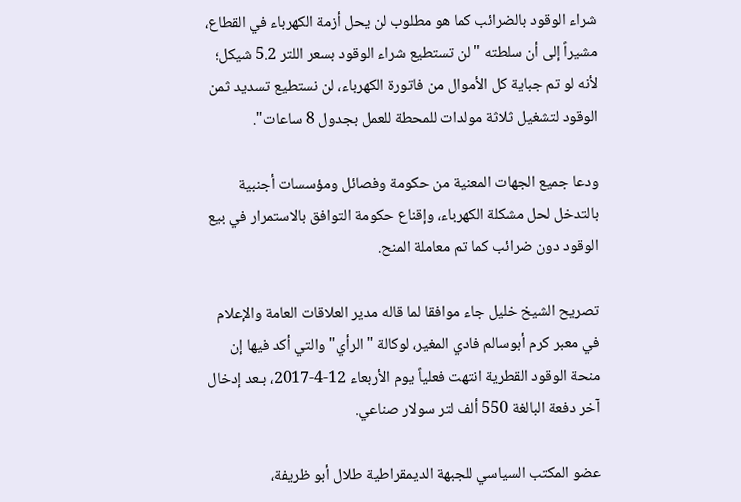شراء الوقود بالضرائب كما هو مطلوب لن يحل أزمة الكهرباء في القطاع، مشيراً إلى أن سلطته "لن تستطيع شراء الوقود بسعر اللتر 5.2 شيكل؛ لأنه لو تم جباية كل الأموال من فاتورة الكهرباء، لن نستطيع تسديد ثمن الوقود لتشغيل ثلاثة مولدات للمحطة للعمل بجدول 8 ساعات".

ودعا جميع الجهات المعنية من حكومة وفصائل ومؤسسات أجنبية بالتدخل لحل مشكلة الكهرباء، وإقناع حكومة التوافق بالاستمرار في بيع الوقود دون ضرائب كما تم معاملة المنح.

تصريح الشيخ خليل جاء موافقا لما قاله مدير العلاقات العامة والإعلام في معبر كرم أبوسالم فادي المغير، لوكالة "الرأي" والتي أكد فيها إن منحة الوقود القطرية انتهت فعلياً يوم الأربعاء 12-4-2017، بـعد إدخال آخر دفعة البالغة 550 ألف لتر سولار صناعي.

عضو المكتب السياسي للجبهة الديمقراطية طلال أبو ظريفة،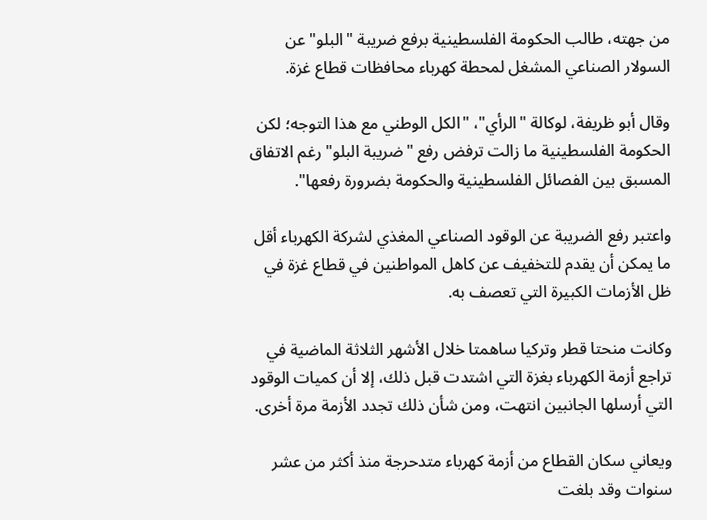من جهته، طالب الحكومة الفلسطينية برفع ضريبة "البلو" عن السولار الصناعي المشغل لمحطة كهرباء محافظات قطاع غزة.

وقال أبو ظريفة، لوكالة "الرأي"، "الكل الوطني مع هذا التوجه؛ لكن الحكومة الفلسطينية ما زالت ترفض رفع "ضريبة البلو" رغم الاتفاق المسبق بين الفصائل الفلسطينية والحكومة بضرورة رفعها".

واعتبر رفع الضريبة عن الوقود الصناعي المغذي لشركة الكهرباء أقل ما يمكن أن يقدم للتخفيف عن كاهل المواطنين في قطاع غزة في ظل الأزمات الكبيرة التي تعصف به.

وكانت منحتا قطر وتركيا ساهمتا خلال الأشهر الثلاثة الماضية في تراجع أزمة الكهرباء بغزة التي اشتدت قبل ذلك، إلا أن كميات الوقود التي أرسلها الجانبين انتهت، ومن شأن ذلك تجدد الأزمة مرة أخرى.

ويعاني سكان القطاع من أزمة كهرباء متدحرجة منذ أكثر من عشر سنوات وقد بلغت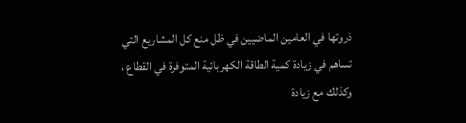ذروتها في العامين الماضيين في ظل منع كل المشاريع التي تساهم في زيادة كمية الطاقة الكهربائية المتوفرة في القطاع ، وكذلك مع زيادة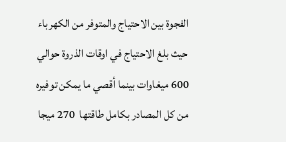الفجوة بين الاحتياج والمتوفر من الكهرباء حيث بلغ الاحتياج في اوقات الذروة حوالي 600 ميغاوات بينما أقصي ما يمكن توفيره من كل المصادر بكامل طاقتها  270 ميجا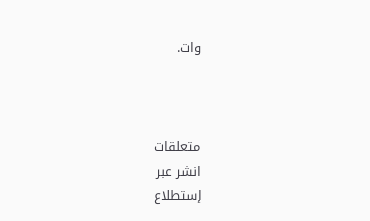وات.



متعلقات
انشر عبر
إستطلاع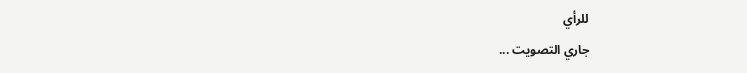للرأي
جاري التصويت ...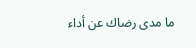ما مدى رضاك عن أداء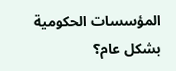المؤسسات الحكومية بشكل عام؟